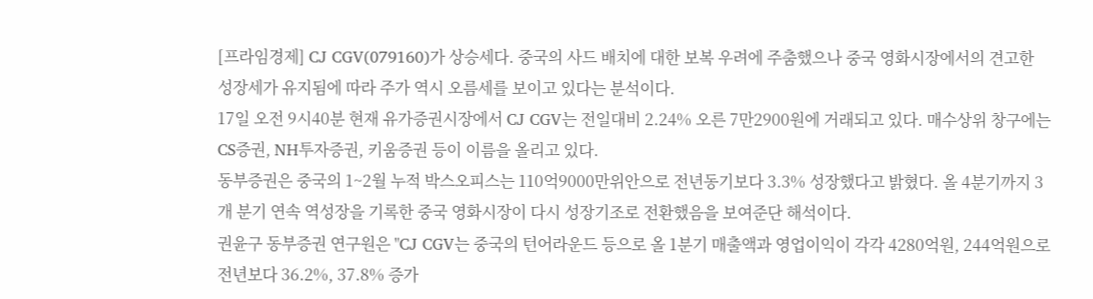[프라임경제] CJ CGV(079160)가 상승세다. 중국의 사드 배치에 대한 보복 우려에 주춤했으나 중국 영화시장에서의 견고한 성장세가 유지됨에 따라 주가 역시 오름세를 보이고 있다는 분석이다.
17일 오전 9시40분 현재 유가증권시장에서 CJ CGV는 전일대비 2.24% 오른 7만2900원에 거래되고 있다. 매수상위 창구에는 CS증권, NH투자증권, 키움증권 등이 이름을 올리고 있다.
동부증권은 중국의 1~2월 누적 박스오피스는 110억9000만위안으로 전년동기보다 3.3% 성장했다고 밝혔다. 올 4분기까지 3개 분기 연속 역성장을 기록한 중국 영화시장이 다시 성장기조로 전환했음을 보여준단 해석이다.
권윤구 동부증권 연구원은 "CJ CGV는 중국의 턴어라운드 등으로 올 1분기 매출액과 영업이익이 각각 4280억원, 244억원으로 전년보다 36.2%, 37.8% 증가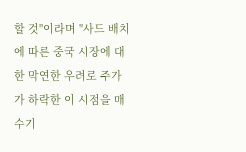할 것"이라며 "사드 배치에 따른 중국 시장에 대한 막연한 우려로 주가가 하락한 이 시점을 매수기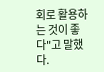회로 활용하는 것이 좋다"고 말했다.